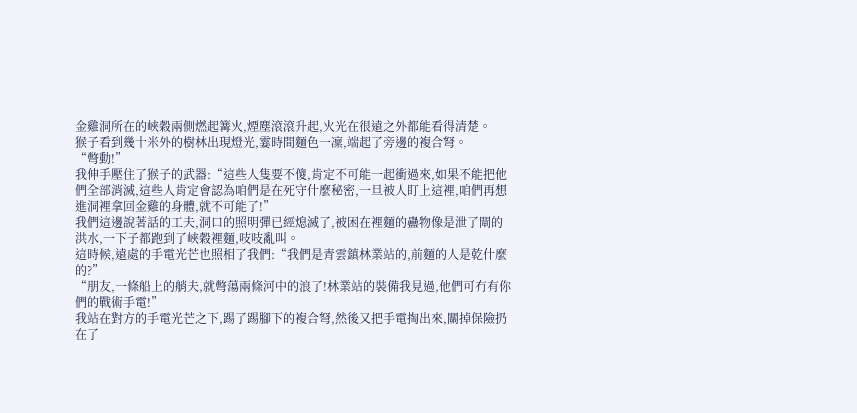金雞洞所在的峽穀兩側燃起篝火,煙塵滾滾升起,火光在很遠之外都能看得清楚。
猴子看到幾十米外的樹林出現燈光,霎時間麵色一凜,端起了旁邊的複合弩。
“彆動!”
我伸手壓住了猴子的武器:“這些人隻要不傻,肯定不可能一起衝過來,如果不能把他們全部消滅,這些人肯定會認為咱們是在死守什麼秘密,一旦被人盯上這裡,咱們再想進洞裡拿回金雞的身體,就不可能了!”
我們這邊說著話的工夫,洞口的照明彈已經熄滅了,被困在裡麵的蠱物像是泄了閘的洪水,一下子都跑到了峽穀裡麵,吱吱亂叫。
這時候,遠處的手電光芒也照相了我們:“我們是青雲鎮林業站的,前麵的人是乾什麼的?”
“朋友,一條船上的艄夫,就彆蕩兩條河中的浪了!林業站的裝備我見過,他們可冇有你們的戰術手電!”
我站在對方的手電光芒之下,踢了踢腳下的複合弩,然後又把手電掏出來,關掉保險扔在了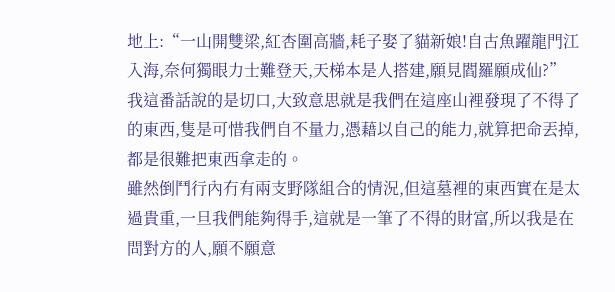地上:“一山開雙梁,紅杏圍高牆,耗子娶了貓新娘!自古魚躍龍門江入海,奈何獨眼力士難登天,天梯本是人搭建,願見閻羅願成仙?”
我這番話說的是切口,大致意思就是我們在這座山裡發現了不得了的東西,隻是可惜我們自不量力,憑藉以自己的能力,就算把命丟掉,都是很難把東西拿走的。
雖然倒鬥行內冇有兩支野隊組合的情況,但這墓裡的東西實在是太過貴重,一旦我們能夠得手,這就是一筆了不得的財富,所以我是在問對方的人,願不願意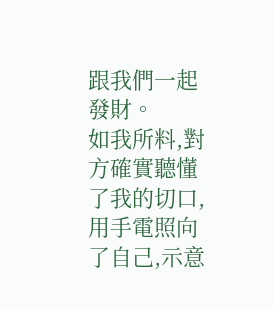跟我們一起發財。
如我所料,對方確實聽懂了我的切口,用手電照向了自己,示意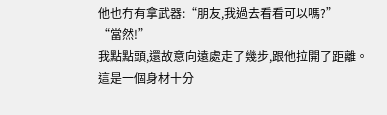他也冇有拿武器:“朋友,我過去看看可以嗎?”
“當然!”
我點點頭,還故意向遠處走了幾步,跟他拉開了距離。
這是一個身材十分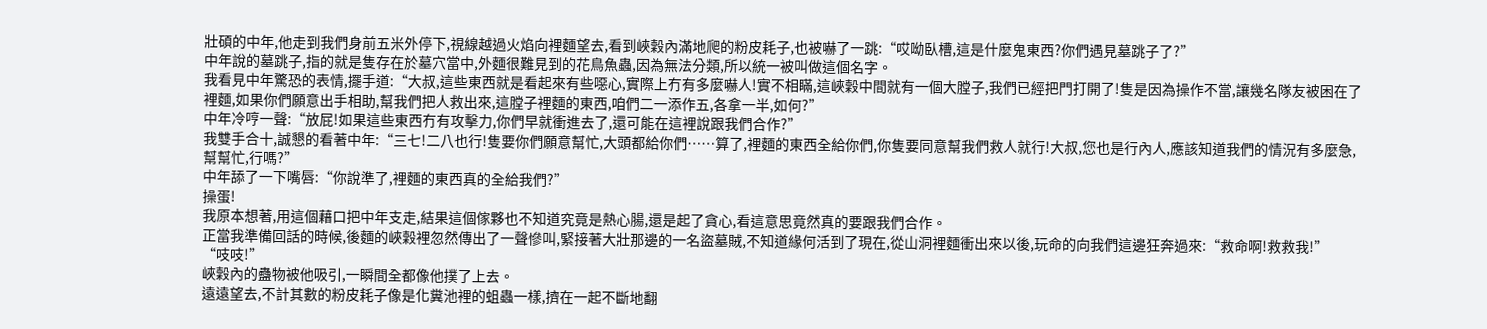壯碩的中年,他走到我們身前五米外停下,視線越過火焰向裡麵望去,看到峽穀內滿地爬的粉皮耗子,也被嚇了一跳:“哎呦臥槽,這是什麼鬼東西?你們遇見墓跳子了?”
中年說的墓跳子,指的就是隻存在於墓穴當中,外麵很難見到的花鳥魚蟲,因為無法分類,所以統一被叫做這個名字。
我看見中年驚恐的表情,擺手道:“大叔,這些東西就是看起來有些噁心,實際上冇有多麼嚇人!實不相瞞,這峽穀中間就有一個大膛子,我們已經把門打開了!隻是因為操作不當,讓幾名隊友被困在了裡麵,如果你們願意出手相助,幫我們把人救出來,這膛子裡麵的東西,咱們二一添作五,各拿一半,如何?”
中年冷哼一聲:“放屁!如果這些東西冇有攻擊力,你們早就衝進去了,還可能在這裡說跟我們合作?”
我雙手合十,誠懇的看著中年:“三七!二八也行!隻要你們願意幫忙,大頭都給你們……算了,裡麵的東西全給你們,你隻要同意幫我們救人就行!大叔,您也是行內人,應該知道我們的情況有多麼急,幫幫忙,行嗎?”
中年舔了一下嘴唇:“你說準了,裡麵的東西真的全給我們?”
操蛋!
我原本想著,用這個藉口把中年支走,結果這個傢夥也不知道究竟是熱心腸,還是起了貪心,看這意思竟然真的要跟我們合作。
正當我準備回話的時候,後麵的峽穀裡忽然傳出了一聲慘叫,緊接著大壯那邊的一名盜墓賊,不知道緣何活到了現在,從山洞裡麵衝出來以後,玩命的向我們這邊狂奔過來:“救命啊!救救我!”
“吱吱!”
峽穀內的蠱物被他吸引,一瞬間全都像他撲了上去。
遠遠望去,不計其數的粉皮耗子像是化糞池裡的蛆蟲一樣,擠在一起不斷地翻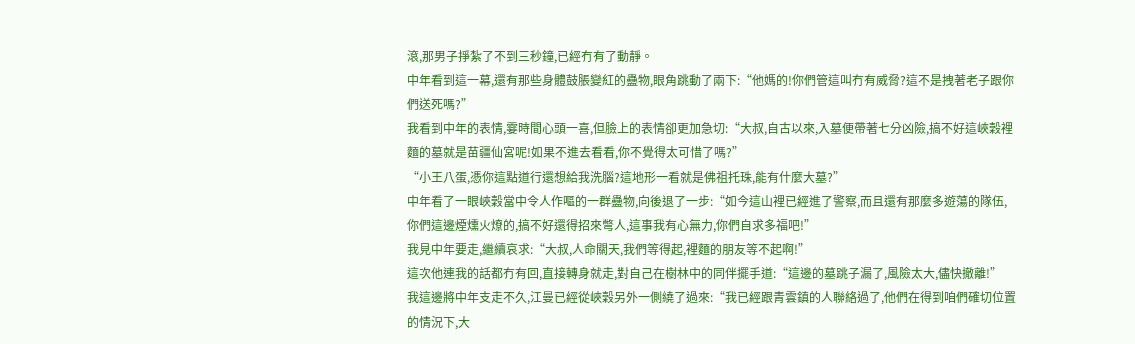滾,那男子掙紮了不到三秒鐘,已經冇有了動靜。
中年看到這一幕,還有那些身體鼓脹變紅的蠱物,眼角跳動了兩下:“他媽的!你們管這叫冇有威脅?這不是拽著老子跟你們送死嗎?”
我看到中年的表情,霎時間心頭一喜,但臉上的表情卻更加急切:“大叔,自古以來,入墓便帶著七分凶險,搞不好這峽穀裡麵的墓就是苗疆仙宮呢!如果不進去看看,你不覺得太可惜了嗎?”
“小王八蛋,憑你這點道行還想給我洗腦?這地形一看就是佛祖托珠,能有什麼大墓?”
中年看了一眼峽穀當中令人作嘔的一群蠱物,向後退了一步:“如今這山裡已經進了警察,而且還有那麼多遊蕩的隊伍,你們這邊煙燻火燎的,搞不好還得招來彆人,這事我有心無力,你們自求多福吧!”
我見中年要走,繼續哀求:“大叔,人命關天,我們等得起,裡麵的朋友等不起啊!”
這次他連我的話都冇有回,直接轉身就走,對自己在樹林中的同伴擺手道:“這邊的墓跳子漏了,風險太大,儘快撤離!”
我這邊將中年支走不久,江曼已經從峽穀另外一側繞了過來:“我已經跟青雲鎮的人聯絡過了,他們在得到咱們確切位置的情況下,大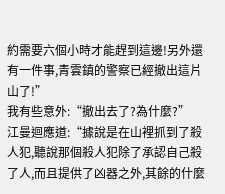約需要六個小時才能趕到這邊!另外還有一件事,青雲鎮的警察已經撤出這片山了!”
我有些意外:“撤出去了?為什麼?”
江曼迴應道:“據說是在山裡抓到了殺人犯,聽說那個殺人犯除了承認自己殺了人,而且提供了凶器之外,其餘的什麼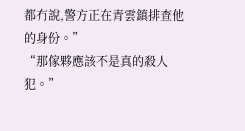都冇說,警方正在青雲鎮排查他的身份。”
“那傢夥應該不是真的殺人犯。”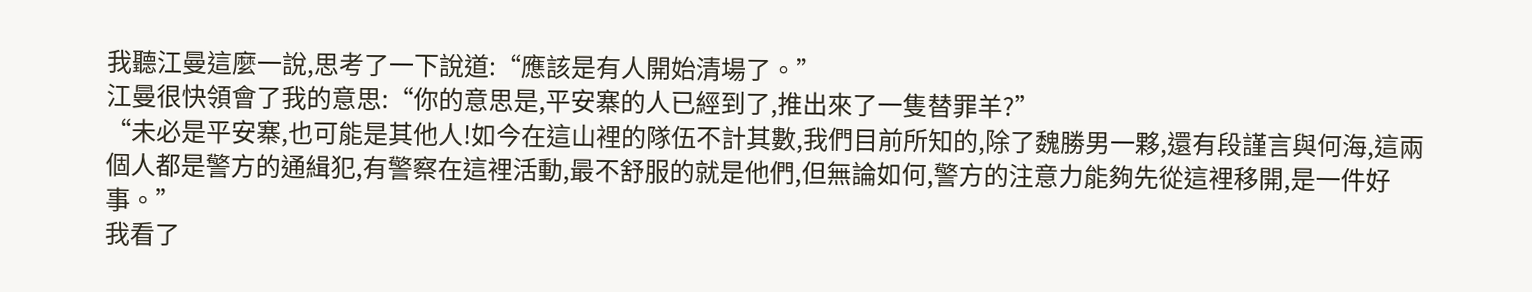我聽江曼這麼一說,思考了一下說道:“應該是有人開始清場了。”
江曼很快領會了我的意思:“你的意思是,平安寨的人已經到了,推出來了一隻替罪羊?”
“未必是平安寨,也可能是其他人!如今在這山裡的隊伍不計其數,我們目前所知的,除了魏勝男一夥,還有段謹言與何海,這兩個人都是警方的通緝犯,有警察在這裡活動,最不舒服的就是他們,但無論如何,警方的注意力能夠先從這裡移開,是一件好事。”
我看了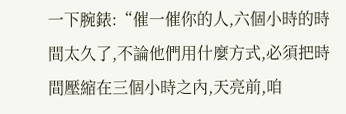一下腕錶:“催一催你的人,六個小時的時間太久了,不論他們用什麼方式,必須把時間壓縮在三個小時之內,天亮前,咱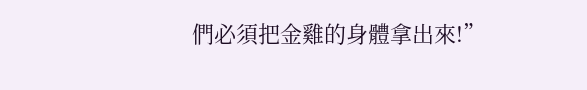們必須把金雞的身體拿出來!”